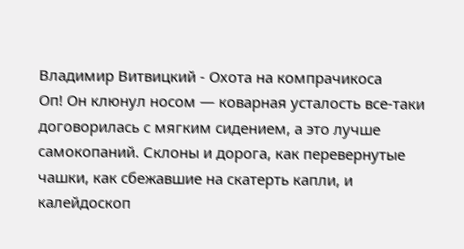Владимир Витвицкий - Охота на компрачикоса
Оп! Он клюнул носом — коварная усталость все-таки договорилась с мягким сидением, а это лучше самокопаний. Склоны и дорога, как перевернутые чашки, как сбежавшие на скатерть капли, и калейдоскоп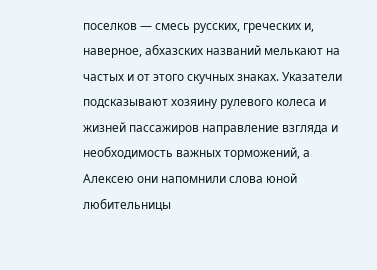поселков — смесь русских, греческих и, наверное, абхазских названий мелькают на частых и от этого скучных знаках. Указатели подсказывают хозяину рулевого колеса и жизней пассажиров направление взгляда и необходимость важных торможений, а Алексею они напомнили слова юной любительницы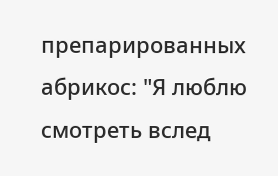препарированных абрикос: "Я люблю смотреть вслед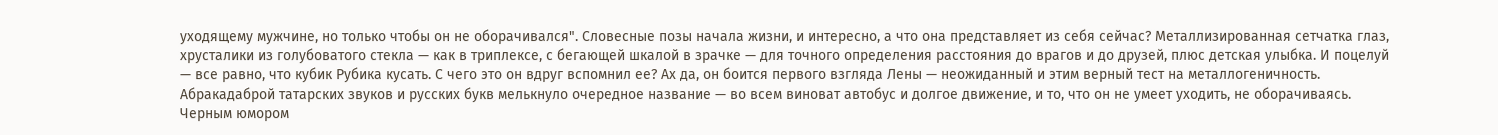уходящему мужчине, но только чтобы он не оборачивался". Словесные позы начала жизни, и интересно, а что она представляет из себя сейчас? Металлизированная сетчатка глаз, хрусталики из голубоватого стекла — как в триплексе, с бегающей шкалой в зрачке — для точного определения расстояния до врагов и до друзей, плюс детская улыбка. И поцелуй — все равно, что кубик Рубика кусать. С чего это он вдруг вспомнил ее? Ах да, он боится первого взгляда Лены — неожиданный и этим верный тест на металлогеничность. Абракадаброй татарских звуков и русских букв мелькнуло очередное название — во всем виноват автобус и долгое движение, и то, что он не умеет уходить, не оборачиваясь.
Черным юмором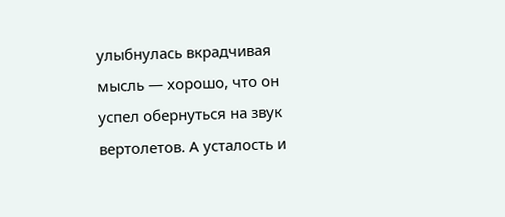улыбнулась вкрадчивая мысль — хорошо, что он успел обернуться на звук вертолетов. А усталость и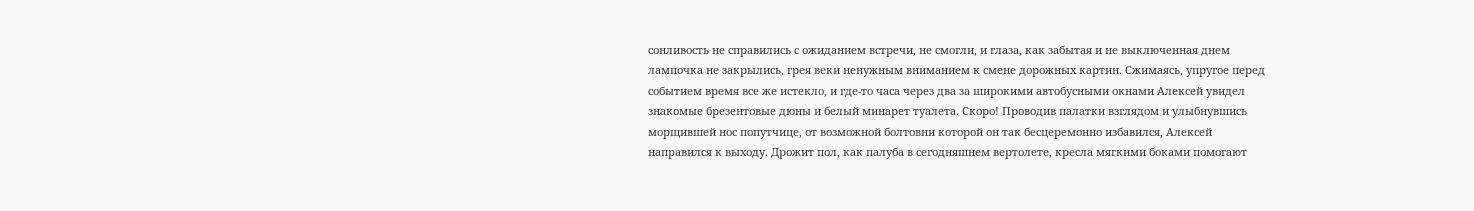сонливость не справились с ожиданием встречи, не смогли, и глаза, как забытая и не выключенная днем лампочка не закрылись, грея веки ненужным вниманием к смене дорожных картин. Сжимаясь, упругое перед событием время все же истекло, и где-то часа через два за широкими автобусными окнами Алексей увидел знакомые брезентовые дюны и белый минарет туалета. Скоро! Проводив палатки взглядом и улыбнувшись морщившей нос попутчице, от возможной болтовни которой он так бесцеремонно избавился, Алексей направился к выходу. Дрожит пол, как палуба в сегодняшнем вертолете, кресла мягкими боками помогают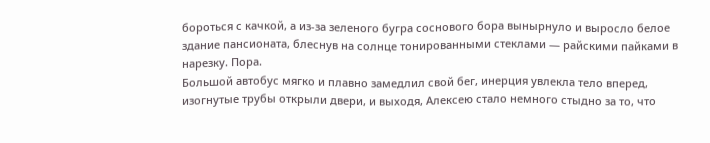бороться с качкой, а из-за зеленого бугра соснового бора вынырнуло и выросло белое здание пансионата, блеснув на солнце тонированными стеклами — райскими пайками в нарезку. Пора.
Большой автобус мягко и плавно замедлил свой бег, инерция увлекла тело вперед, изогнутые трубы открыли двери, и выходя, Алексею стало немного стыдно за то, что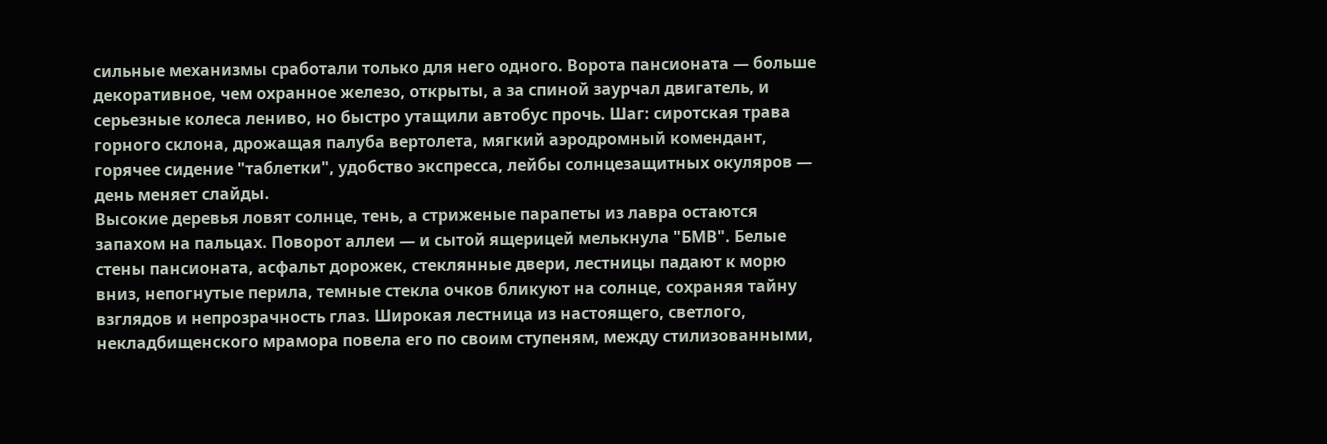сильные механизмы сработали только для него одного. Ворота пансионата — больше декоративное, чем охранное железо, открыты, а за спиной заурчал двигатель, и серьезные колеса лениво, но быстро утащили автобус прочь. Шаг: сиротская трава горного склона, дрожащая палуба вертолета, мягкий аэродромный комендант, горячее сидение "таблетки", удобство экспресса, лейбы солнцезащитных окуляров — день меняет слайды.
Высокие деревья ловят солнце, тень, а стриженые парапеты из лавра остаются запахом на пальцах. Поворот аллеи — и сытой ящерицей мелькнула "БМВ". Белые стены пансионата, асфальт дорожек, стеклянные двери, лестницы падают к морю вниз, непогнутые перила, темные стекла очков бликуют на солнце, сохраняя тайну взглядов и непрозрачность глаз. Широкая лестница из настоящего, светлого, некладбищенского мрамора повела его по своим ступеням, между стилизованными,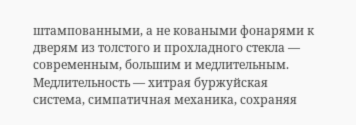штампованными, а не коваными фонарями к дверям из толстого и прохладного стекла — современным, большим и медлительным. Медлительность — хитрая буржуйская система, симпатичная механика, сохраняя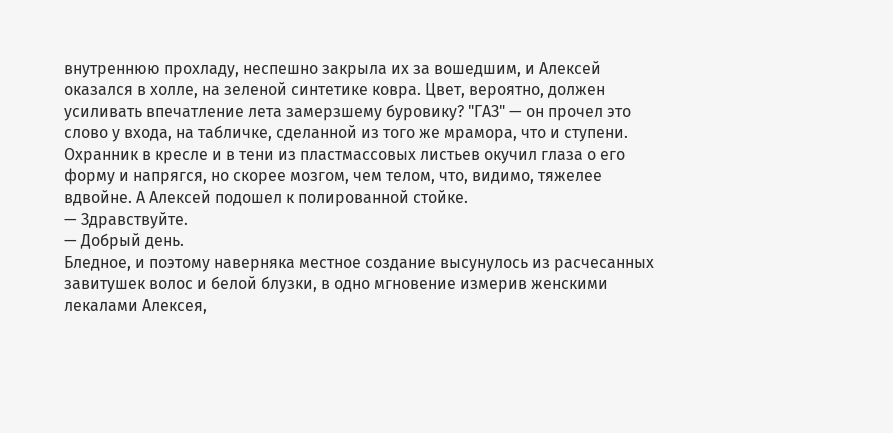внутреннюю прохладу, неспешно закрыла их за вошедшим, и Алексей оказался в холле, на зеленой синтетике ковра. Цвет, вероятно, должен усиливать впечатление лета замерзшему буровику? "ГАЗ" — он прочел это слово у входа, на табличке, сделанной из того же мрамора, что и ступени. Охранник в кресле и в тени из пластмассовых листьев окучил глаза о его форму и напрягся, но скорее мозгом, чем телом, что, видимо, тяжелее вдвойне. А Алексей подошел к полированной стойке.
— Здравствуйте.
— Добрый день.
Бледное, и поэтому наверняка местное создание высунулось из расчесанных завитушек волос и белой блузки, в одно мгновение измерив женскими лекалами Алексея,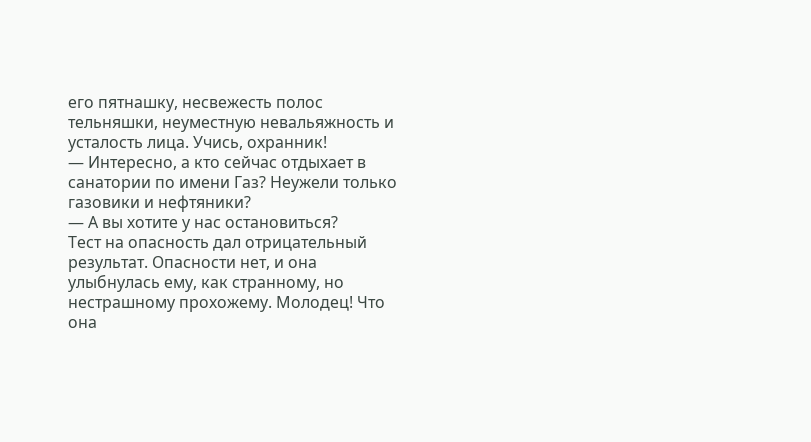его пятнашку, несвежесть полос тельняшки, неуместную невальяжность и усталость лица. Учись, охранник!
— Интересно, а кто сейчас отдыхает в санатории по имени Газ? Неужели только газовики и нефтяники?
— А вы хотите у нас остановиться?
Тест на опасность дал отрицательный результат. Опасности нет, и она улыбнулась ему, как странному, но нестрашному прохожему. Молодец! Что она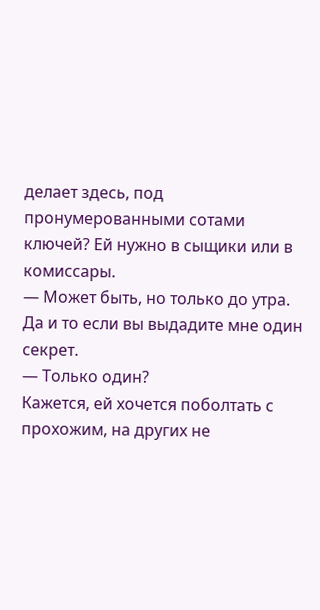делает здесь, под пронумерованными сотами ключей? Ей нужно в сыщики или в комиссары.
— Может быть, но только до утра. Да и то если вы выдадите мне один секрет.
— Только один?
Кажется, ей хочется поболтать с прохожим, на других не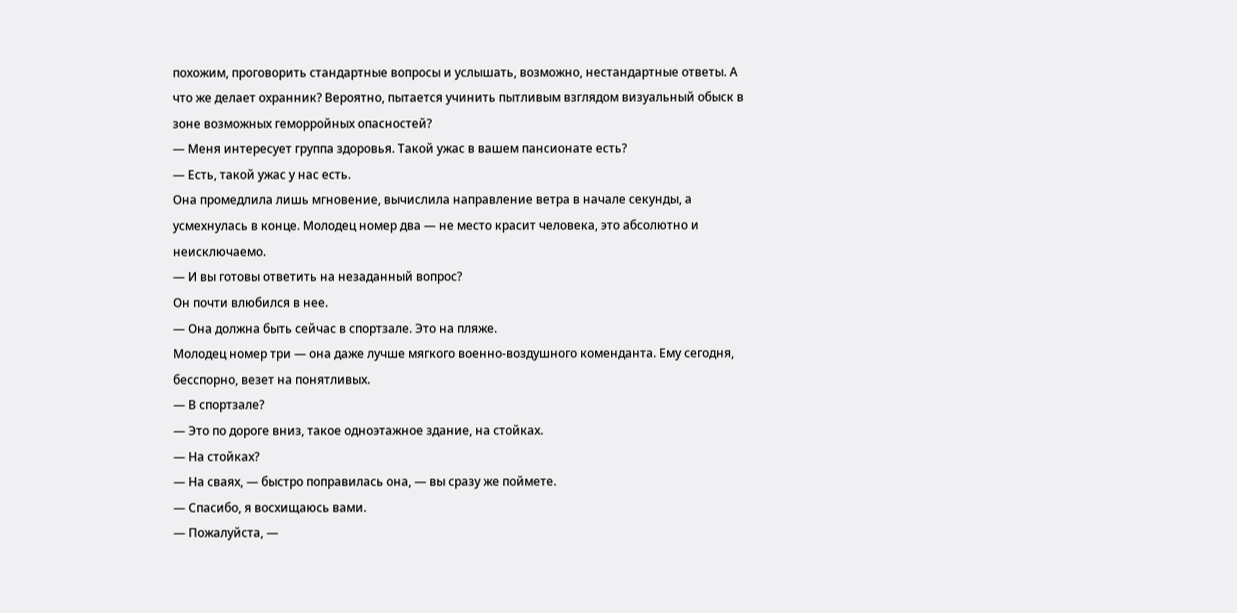похожим, проговорить стандартные вопросы и услышать, возможно, нестандартные ответы. А что же делает охранник? Вероятно, пытается учинить пытливым взглядом визуальный обыск в зоне возможных геморройных опасностей?
— Меня интересует группа здоровья. Такой ужас в вашем пансионате есть?
— Есть, такой ужас у нас есть.
Она промедлила лишь мгновение, вычислила направление ветра в начале секунды, а усмехнулась в конце. Молодец номер два — не место красит человека, это абсолютно и неисключаемо.
— И вы готовы ответить на незаданный вопрос?
Он почти влюбился в нее.
— Она должна быть сейчас в спортзале. Это на пляже.
Молодец номер три — она даже лучше мягкого военно-воздушного коменданта. Ему сегодня, бесспорно, везет на понятливых.
— В спортзале?
— Это по дороге вниз, такое одноэтажное здание, на стойках.
— На стойках?
— На сваях, — быстро поправилась она, — вы сразу же поймете.
— Спасибо, я восхищаюсь вами.
— Пожалуйста, —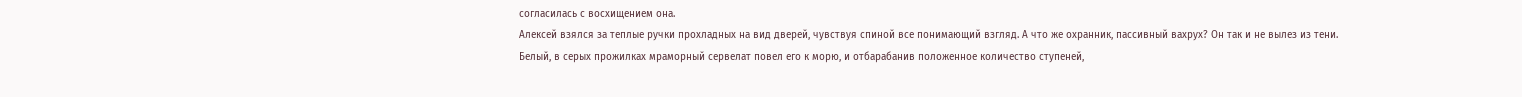согласилась с восхищением она.
Алексей взялся за теплые ручки прохладных на вид дверей, чувствуя спиной все понимающий взгляд. А что же охранник, пассивный вахрух? Он так и не вылез из тени.
Белый, в серых прожилках мраморный сервелат повел его к морю, и отбарабанив положенное количество ступеней,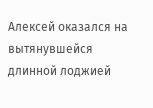Алексей оказался на вытянувшейся длинной лоджией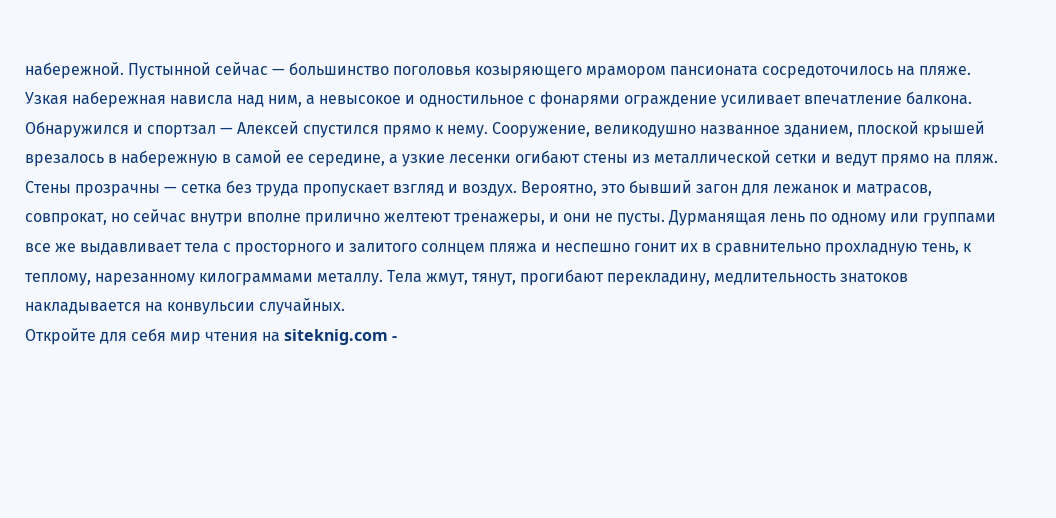набережной. Пустынной сейчас — большинство поголовья козыряющего мрамором пансионата сосредоточилось на пляже. Узкая набережная нависла над ним, а невысокое и одностильное с фонарями ограждение усиливает впечатление балкона. Обнаружился и спортзал — Алексей спустился прямо к нему. Сооружение, великодушно названное зданием, плоской крышей врезалось в набережную в самой ее середине, а узкие лесенки огибают стены из металлической сетки и ведут прямо на пляж. Стены прозрачны — сетка без труда пропускает взгляд и воздух. Вероятно, это бывший загон для лежанок и матрасов, совпрокат, но сейчас внутри вполне прилично желтеют тренажеры, и они не пусты. Дурманящая лень по одному или группами все же выдавливает тела с просторного и залитого солнцем пляжа и неспешно гонит их в сравнительно прохладную тень, к теплому, нарезанному килограммами металлу. Тела жмут, тянут, прогибают перекладину, медлительность знатоков накладывается на конвульсии случайных.
Откройте для себя мир чтения на siteknig.com -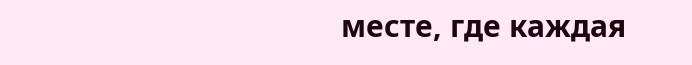месте, где каждая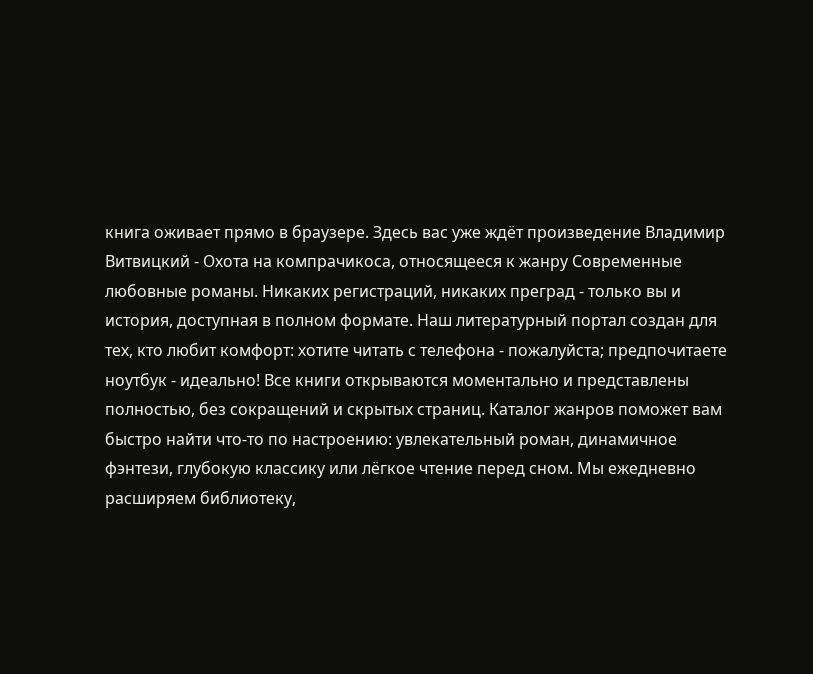книга оживает прямо в браузере. Здесь вас уже ждёт произведение Владимир Витвицкий - Охота на компрачикоса, относящееся к жанру Современные любовные романы. Никаких регистраций, никаких преград - только вы и история, доступная в полном формате. Наш литературный портал создан для тех, кто любит комфорт: хотите читать с телефона - пожалуйста; предпочитаете ноутбук - идеально! Все книги открываются моментально и представлены полностью, без сокращений и скрытых страниц. Каталог жанров поможет вам быстро найти что-то по настроению: увлекательный роман, динамичное фэнтези, глубокую классику или лёгкое чтение перед сном. Мы ежедневно расширяем библиотеку,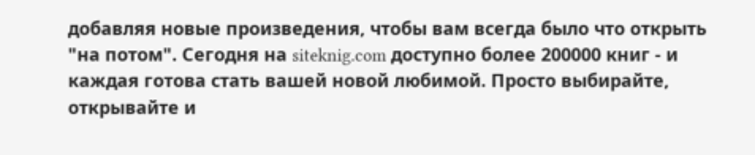добавляя новые произведения, чтобы вам всегда было что открыть "на потом". Сегодня на siteknig.com доступно более 200000 книг - и каждая готова стать вашей новой любимой. Просто выбирайте, открывайте и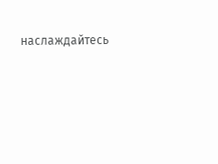наслаждайтесь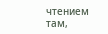чтением там,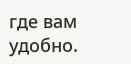где вам удобно.